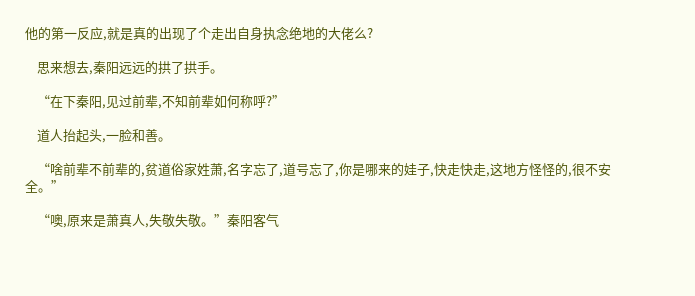他的第一反应,就是真的出现了个走出自身执念绝地的大佬么?

    思来想去,秦阳远远的拱了拱手。

    “在下秦阳,见过前辈,不知前辈如何称呼?”

    道人抬起头,一脸和善。

    “啥前辈不前辈的,贫道俗家姓萧,名字忘了,道号忘了,你是哪来的娃子,快走快走,这地方怪怪的,很不安全。”

    “噢,原来是萧真人,失敬失敬。”秦阳客气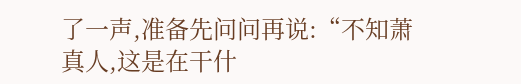了一声,准备先问问再说:“不知萧真人,这是在干什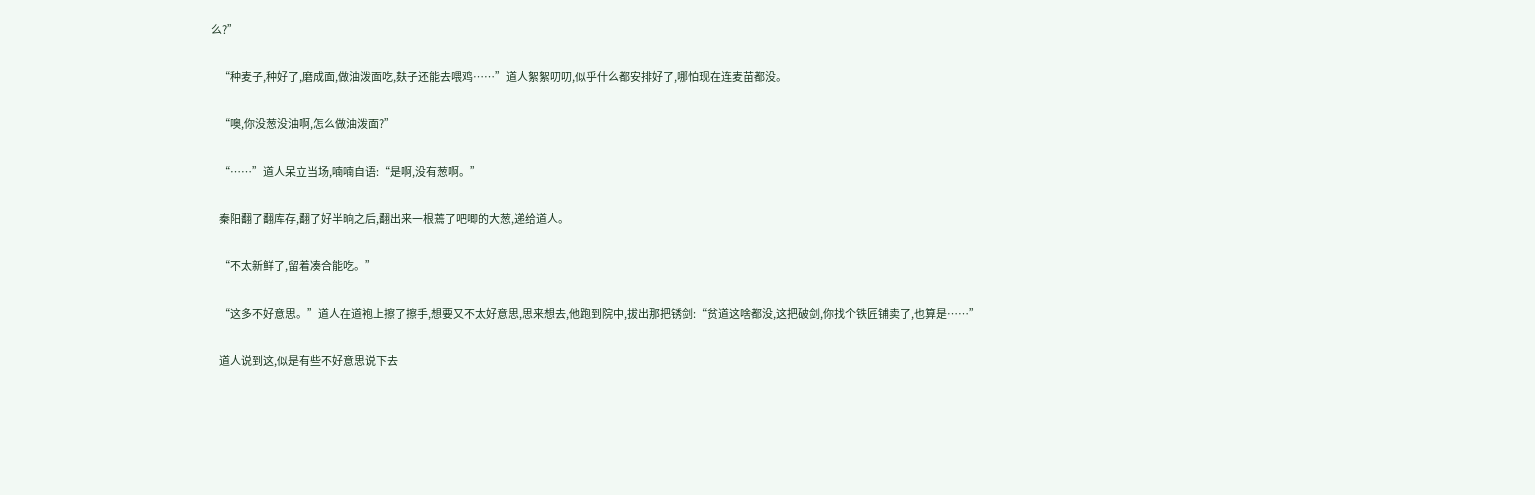么?”

    “种麦子,种好了,磨成面,做油泼面吃,麸子还能去喂鸡……”道人絮絮叨叨,似乎什么都安排好了,哪怕现在连麦苗都没。

    “噢,你没葱没油啊,怎么做油泼面?”

    “……”道人呆立当场,喃喃自语:“是啊,没有葱啊。”

    秦阳翻了翻库存,翻了好半晌之后,翻出来一根蔫了吧唧的大葱,递给道人。

    “不太新鲜了,留着凑合能吃。”

    “这多不好意思。”道人在道袍上擦了擦手,想要又不太好意思,思来想去,他跑到院中,拔出那把锈剑:“贫道这啥都没,这把破剑,你找个铁匠铺卖了,也算是……”

    道人说到这,似是有些不好意思说下去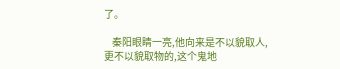了。

    秦阳眼睛一亮,他向来是不以貌取人,更不以貌取物的,这个鬼地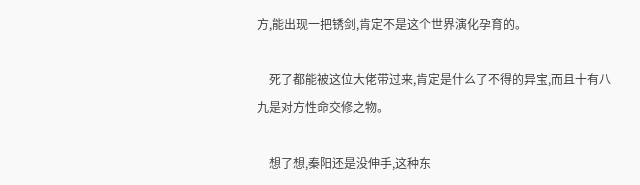方,能出现一把锈剑,肯定不是这个世界演化孕育的。

    死了都能被这位大佬带过来,肯定是什么了不得的异宝,而且十有八九是对方性命交修之物。

    想了想,秦阳还是没伸手,这种东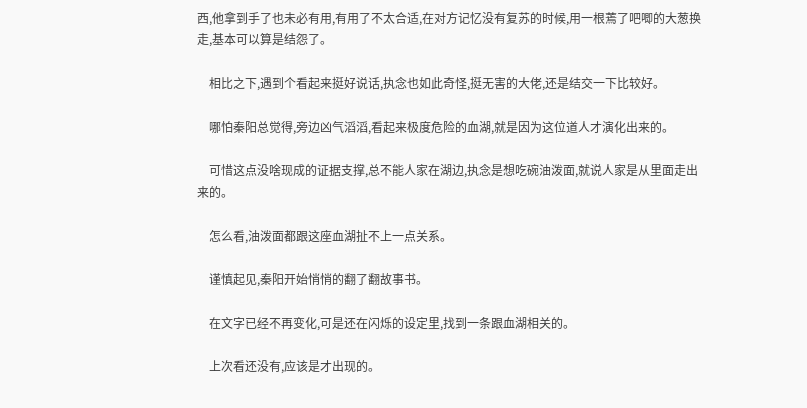西,他拿到手了也未必有用,有用了不太合适,在对方记忆没有复苏的时候,用一根蔫了吧唧的大葱换走,基本可以算是结怨了。

    相比之下,遇到个看起来挺好说话,执念也如此奇怪,挺无害的大佬,还是结交一下比较好。

    哪怕秦阳总觉得,旁边凶气滔滔,看起来极度危险的血湖,就是因为这位道人才演化出来的。

    可惜这点没啥现成的证据支撑,总不能人家在湖边,执念是想吃碗油泼面,就说人家是从里面走出来的。

    怎么看,油泼面都跟这座血湖扯不上一点关系。

    谨慎起见,秦阳开始悄悄的翻了翻故事书。

    在文字已经不再变化,可是还在闪烁的设定里,找到一条跟血湖相关的。

    上次看还没有,应该是才出现的。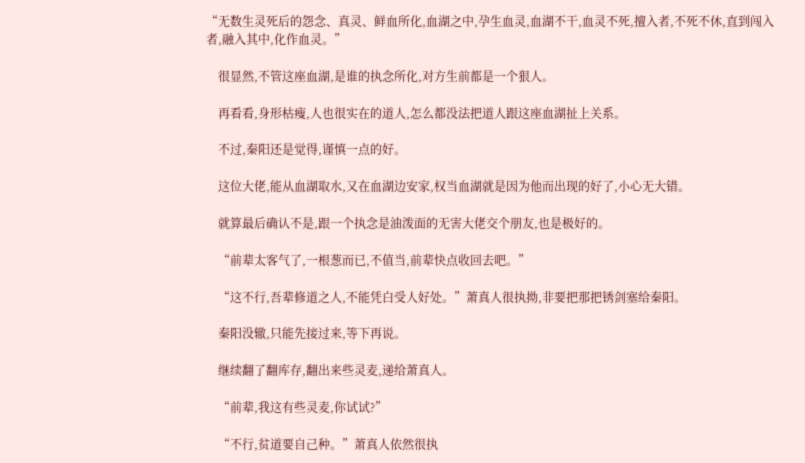“无数生灵死后的怨念、真灵、鲜血所化,血湖之中,孕生血灵,血湖不干,血灵不死,擅入者,不死不休,直到闯入者,融入其中,化作血灵。”

    很显然,不管这座血湖,是谁的执念所化,对方生前都是一个狠人。

    再看看,身形枯瘦,人也很实在的道人,怎么都没法把道人跟这座血湖扯上关系。

    不过,秦阳还是觉得,谨慎一点的好。

    这位大佬,能从血湖取水,又在血湖边安家,权当血湖就是因为他而出现的好了,小心无大错。

    就算最后确认不是,跟一个执念是油泼面的无害大佬交个朋友,也是极好的。

    “前辈太客气了,一根葱而已,不值当,前辈快点收回去吧。”

    “这不行,吾辈修道之人,不能凭白受人好处。”萧真人很执拗,非要把那把锈剑塞给秦阳。

    秦阳没辙,只能先接过来,等下再说。

    继续翻了翻库存,翻出来些灵麦,递给萧真人。

    “前辈,我这有些灵麦,你试试?”

    “不行,贫道要自己种。”萧真人依然很执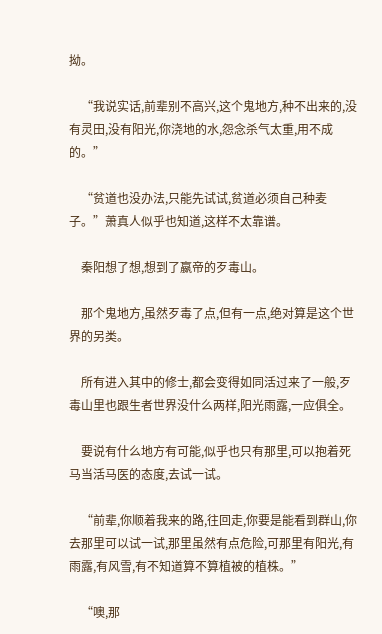拗。

    “我说实话,前辈别不高兴,这个鬼地方,种不出来的,没有灵田,没有阳光,你浇地的水,怨念杀气太重,用不成的。”

    “贫道也没办法,只能先试试,贫道必须自己种麦子。”萧真人似乎也知道,这样不太靠谱。

    秦阳想了想,想到了嬴帝的歹毒山。

    那个鬼地方,虽然歹毒了点,但有一点,绝对算是这个世界的另类。

    所有进入其中的修士,都会变得如同活过来了一般,歹毒山里也跟生者世界没什么两样,阳光雨露,一应俱全。

    要说有什么地方有可能,似乎也只有那里,可以抱着死马当活马医的态度,去试一试。

    “前辈,你顺着我来的路,往回走,你要是能看到群山,你去那里可以试一试,那里虽然有点危险,可那里有阳光,有雨露,有风雪,有不知道算不算植被的植株。”

    “噢,那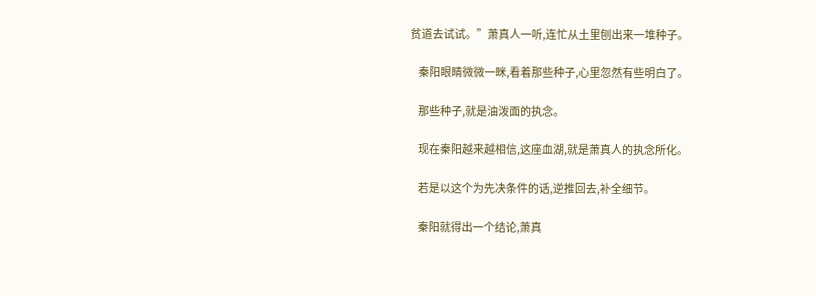贫道去试试。”萧真人一听,连忙从土里刨出来一堆种子。

    秦阳眼睛微微一眯,看着那些种子,心里忽然有些明白了。

    那些种子,就是油泼面的执念。

    现在秦阳越来越相信,这座血湖,就是萧真人的执念所化。

    若是以这个为先决条件的话,逆推回去,补全细节。

    秦阳就得出一个结论,萧真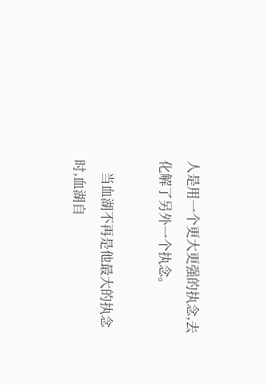人是用一个更大更强的执念,去化解了另外一个执念。

    当血湖不再是他最大的执念时,血湖自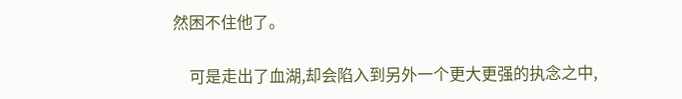然困不住他了。

    可是走出了血湖,却会陷入到另外一个更大更强的执念之中,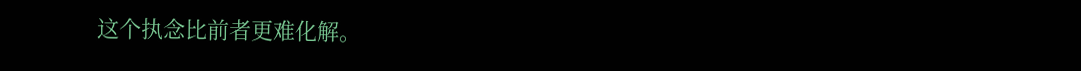这个执念比前者更难化解。